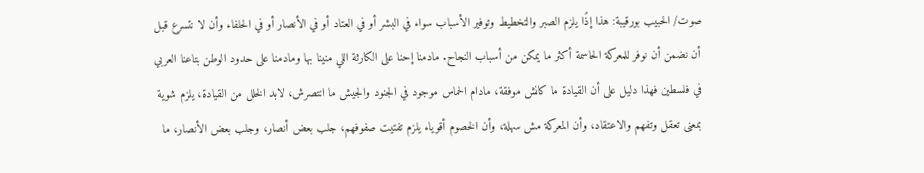صوت/ الحبيب بورقيبة: هذا إذًا يلزم الصبر والتخطيط وتوفير الأسباب سواء في البشر أو في العتاد أو في الأنصار أو في الحلفاء وأن لا نتسرع قبل أن نضمن أن نوفر للمعركة الحاسمة أكثر ما يمكن من أسباب النجاح. مادمنا إحنا على الكارثة اللي منينا بها ومادمنا على حدود الوطن بتاعنا العربي في فلسطين فهذا دليل على أن القيادة ما كانش موفقة، مادام الحماس موجود في الجنود والجيش ما انتصرش، لابد الخلل من القيادة، يلزم شوية بمعنى تعقل وتفهم والاعتقاد، وأن المعركة مش سهلة، وأن الخصوم أقوياء يلزم تفتيت صفوفهم، جلب بعض أنصار، وجلب بعض الأنصار، ما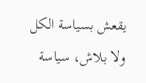يقعش بسياسة الكل ولا بلاش، سياسة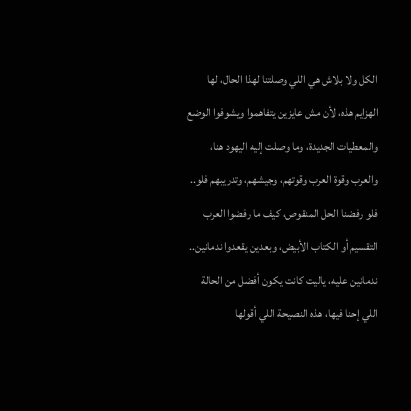الكل ولا بلاش هي اللي وصلتنا لهذا الحال، لها الهزايم هذه، لأن مش عايزين يتفاهموا ويشوفوا الوضع والمعطيات الجديدة، وما وصلت إليه اليهود هنا، والعرب وقوة العرب وقوتهم، وجيشهم، وتدريبهم فلو.. فلو رفضنا الحل المنقوص، كيف ما رفضوا العرب التقسيم أو الكتاب الأبيض، وبعدين يقعدوا ندمانين.. ندمانين عليه، ياليت كانت يكون أفضل من الحالة اللي إحنا فيها، هذه النصيحة اللي أقولها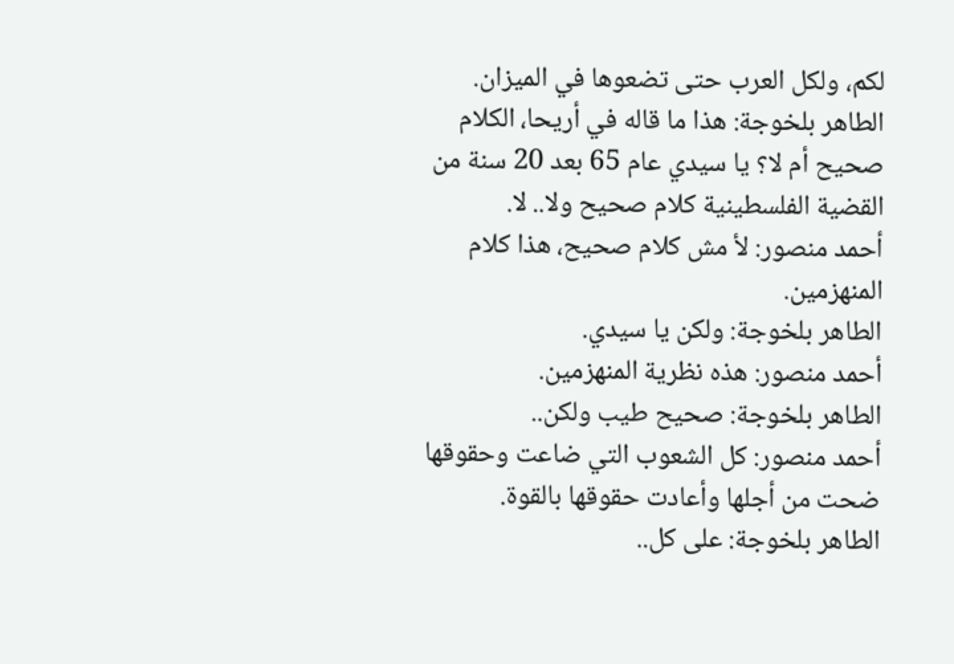لكم، ولكل العرب حتى تضعوها في الميزان.
الطاهر بلخوجة: هذا ما قاله في أريحا، الكلام صحيح أم لا؟ يا سيدي عام 65 بعد 20 سنة من القضية الفلسطينية كلام صحيح ولا.. لا.
أحمد منصور: لأ مش كلام صحيح، هذا كلام المنهزمين.
الطاهر بلخوجة: ولكن يا سيدي.
أحمد منصور: هذه نظرية المنهزمين.
الطاهر بلخوجة: صحيح طيب ولكن..
أحمد منصور: كل الشعوب التي ضاعت وحقوقها ضحت من أجلها وأعادت حقوقها بالقوة.
الطاهر بلخوجة: على كل..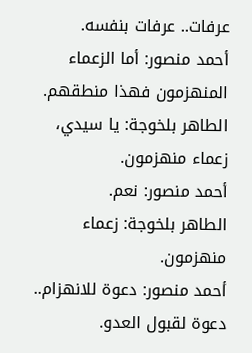عرفات.. عرفات بنفسه.
أحمد منصور: أما الزعماء المنهزمون فهذا منطقهم.
الطاهر بلخوجة: يا سيدي، زعماء منهزمون.
أحمد منصور: نعم.
الطاهر بلخوجة: زعماء منهزمون.
أحمد منصور: دعوة للانهزام.. دعوة لقبول العدو.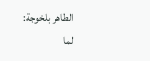الطاهر بلخوجة: لما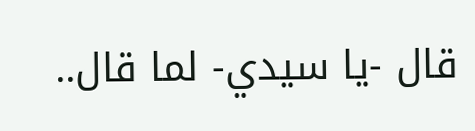قال -يا سيدي- لما قال..